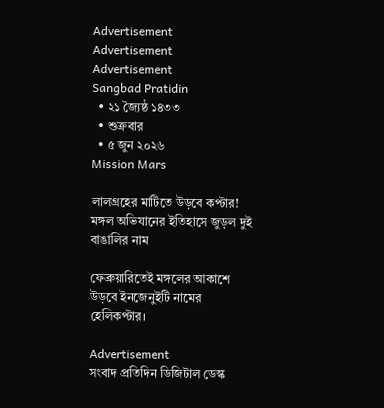Advertisement
Advertisement
Advertisement
Sangbad Pratidin
  • ২১ জ্যৈষ্ঠ ১৪৩৩
  • শুক্রবার
  • ৫ জুন ২০২৬
Mission Mars

লালগ্রহের মাটিতে উড়বে কপ্টার! মঙ্গল অভিযানের ইতিহাসে জুড়ল দুই বাঙালির নাম

ফেব্রুয়ারিতেই মঙ্গলের আকাশে উড়বে ইনজেনুইটি নামের হেলিকপ্টার।

Advertisement
সংবাদ প্রতিদিন ডিজিটাল ডেস্ক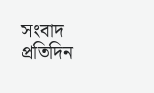সংবাদ প্রতিদিন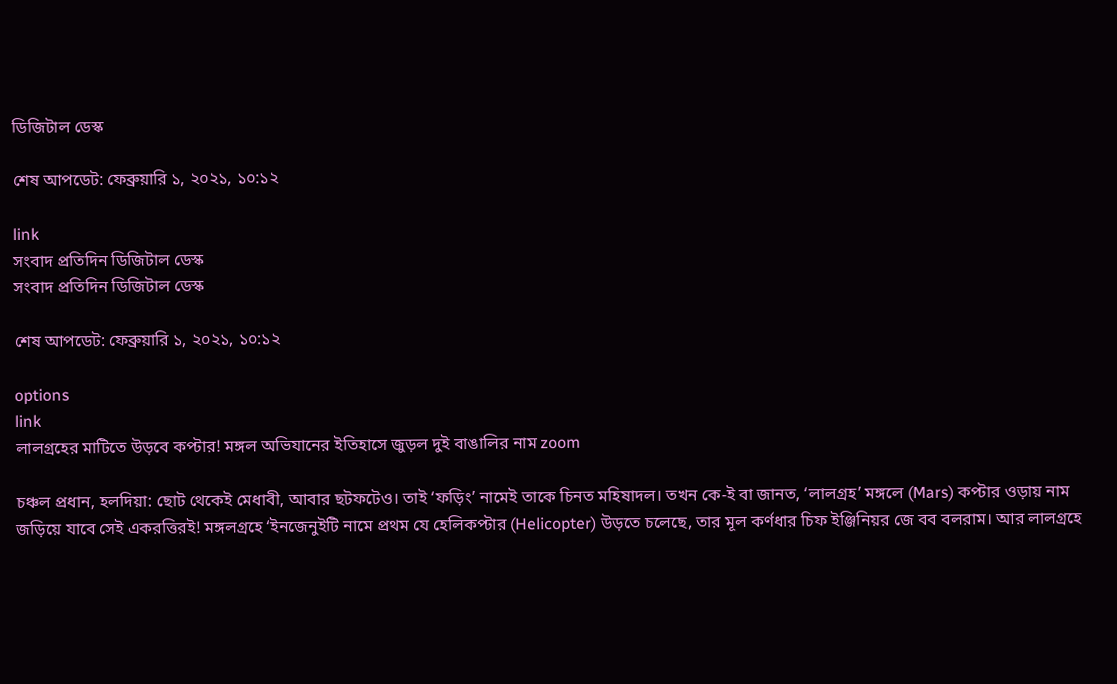ডিজিটাল ডেস্ক

শেষ আপডেট: ফেব্রুয়ারি ১, ২০২১, ১০:১২

link
সংবাদ প্রতিদিন ডিজিটাল ডেস্ক
সংবাদ প্রতিদিন ডিজিটাল ডেস্ক

শেষ আপডেট: ফেব্রুয়ারি ১, ২০২১, ১০:১২

options
link
লালগ্রহের মাটিতে উড়বে কপ্টার! মঙ্গল অভিযানের ইতিহাসে জুড়ল দুই বাঙালির নাম zoom

চঞ্চল প্রধান, হলদিয়া: ছোট থেকেই মেধাবী, আবার ছটফটেও। তাই ‘ফড়িং’ নামেই তাকে চিনত মহিষাদল। তখন কে-ই বা জানত, ‘লালগ্রহ’ মঙ্গলে (Mars) কপ্টার ওড়ায় নাম জড়িয়ে যাবে সেই একরত্তিরই! মঙ্গলগ্রহে ‘ইনজেনুইটি নামে প্রথম যে হেলিকপ্টার (Helicopter) উড়তে চলেছে, তার মূল কর্ণধার চিফ ইঞ্জিনিয়র জে বব বলরাম। আর লালগ্রহে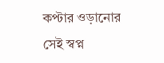কপ্টার ওড়ানোর সেই স্বপ্ন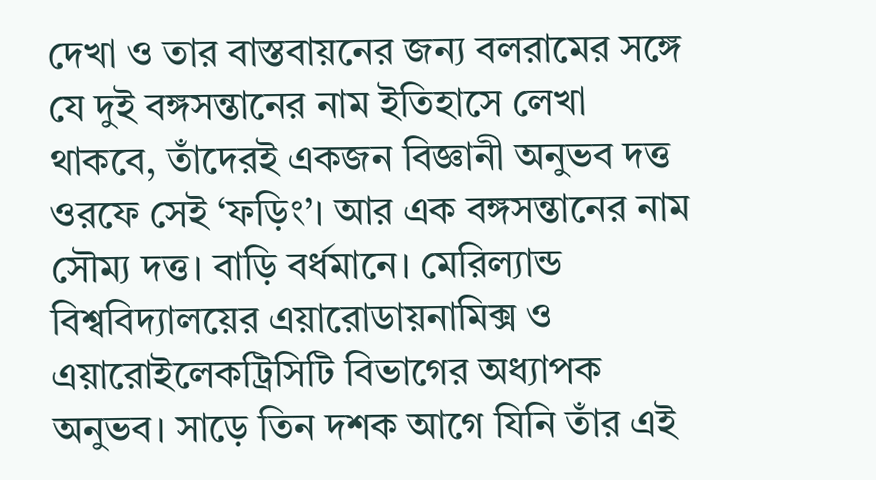দেখা ও তার বাস্তবায়নের জন্য বলরামের সঙ্গে যে দুই বঙ্গসন্তানের নাম ইতিহাসে লেখা থাকবে, তাঁদেরই একজন বিজ্ঞানী অনুভব দত্ত ওরফে সেই ‘ফড়িং’। আর এক বঙ্গসন্তানের নাম সৌম্য দত্ত। বাড়ি বর্ধমানে। মেরিল্যান্ড বিশ্ববিদ্যালয়ের এয়ারোডায়নামিক্স ও এয়ারোইলেকট্রিসিটি বিভাগের অধ্যাপক অনুভব। সাড়ে তিন দশক আগে যিনি তাঁর এই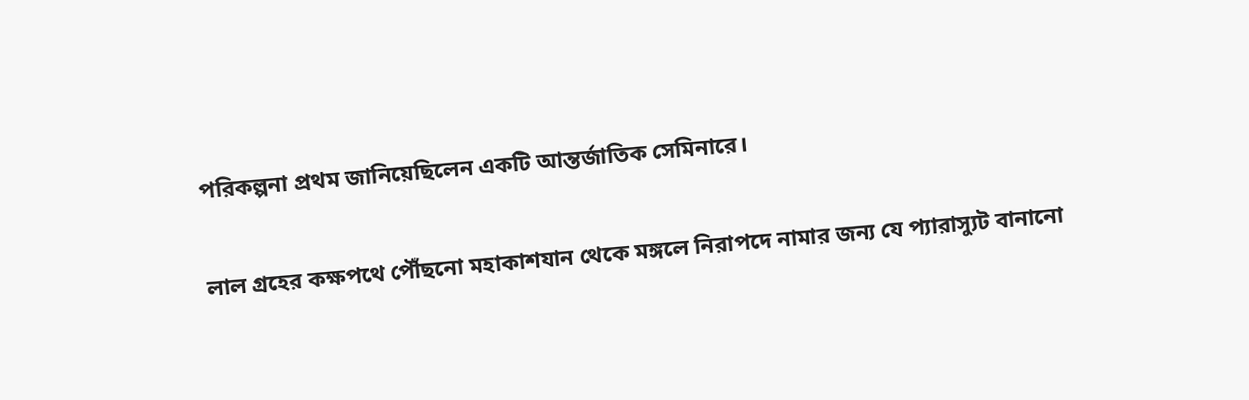পরিকল্পনা প্রথম জানিয়েছিলেন একটি আন্তর্জাতিক সেমিনারে।

লাল গ্রহের কক্ষপথে পৌঁছনো মহাকাশযান থেকে মঙ্গলে নিরাপদে নামার জন্য যে প্যারাস্যুট বানানো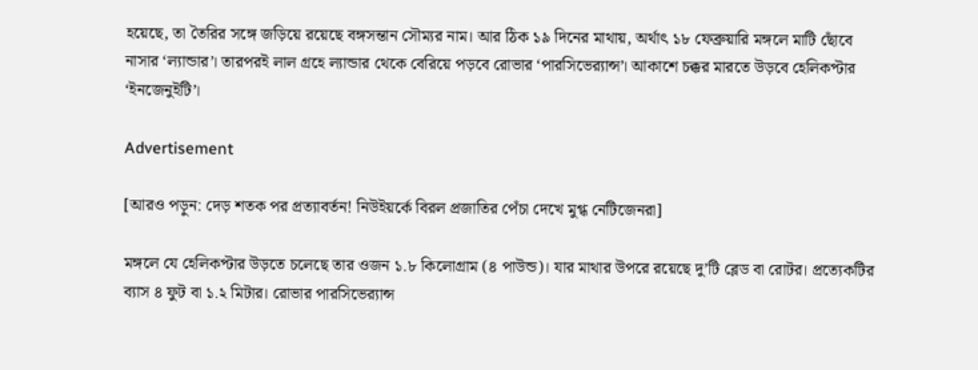হয়েছে, তা তৈরির সঙ্গে জড়িয়ে রয়েছে বঙ্গসন্তান সৌম্যর নাম। আর ঠিক ১৯ দিনের মাথায়, অর্থাৎ ১৮ ফেব্রুয়ারি মঙ্গলে মাটি ছোঁবে নাসার ‘ল্যান্ডার’। তারপরই লাল গ্রহে ল্যান্ডার থেকে বেরিয়ে পড়বে রোভার ‘পারসিভের‌্যান্স’। আকাশে চক্কর মারতে উড়বে হেলিকপ্টার ‘ইনজেনুইটি’।

Advertisement

[আরও পড়ুন: দেড় শতক পর প্রত্যাবর্তন! নিউইয়র্কে বিরল প্রজাতির পেঁচা দেখে মুগ্ধ নেটিজেনরা]

মঙ্গলে যে হেলিকপ্টার উড়তে চলেছে তার ওজন ১.৮ কিলোগ্রাম (৪ পাউন্ড)। যার মাথার উপরে রয়েছে দু’টি ব্লেড বা রোটর। প্রত্যেকটির ব্যাস ৪ ফুট বা ১.২ মিটার। রোভার পারসিভের‌্যান্স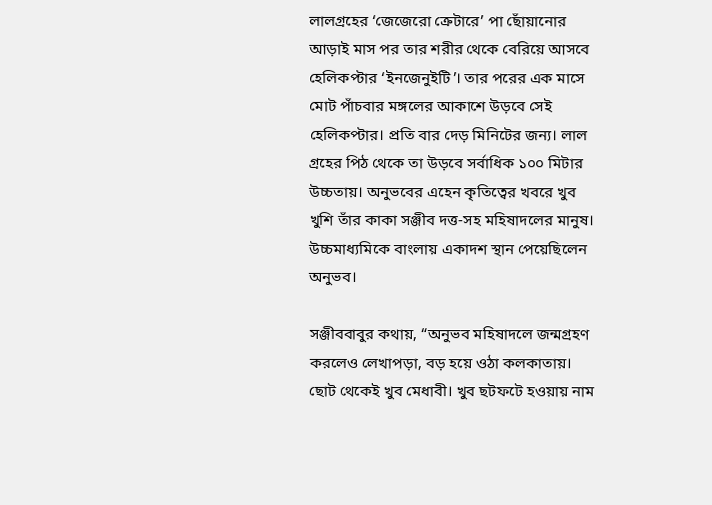লালগ্রহের ‘জেজেরো ক্রেটারে’ পা ছোঁয়ানোর আড়াই মাস পর তার শরীর থেকে বেরিয়ে আসবে হেলিকপ্টার ‘ইনজেনুইটি’। তার পরের এক মাসে মোট পাঁচবার মঙ্গলের আকাশে উড়বে সেই হেলিকপ্টার। প্রতি বার দেড় মিনিটের জন্য। লাল গ্রহের পিঠ থেকে তা উড়বে সর্বাধিক ১০০ মিটার উচ্চতায়। অনুভবের এহেন কৃতিত্বের খবরে খুব খুশি তাঁর কাকা সঞ্জীব দত্ত-সহ মহিষাদলের মানুষ। উচ্চমাধ্যমিকে বাংলায় একাদশ স্থান পেয়েছিলেন অনুভব।

সঞ্জীববাবুর কথায়, “অনুভব মহিষাদলে জন্মগ্রহণ করলেও লেখাপড়া, বড় হয়ে ওঠা কলকাতায়। ছোট থেকেই খুব মেধাবী। খুব ছটফটে হওয়ায় নাম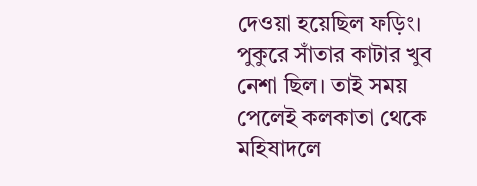দেওয়া হয়েছিল ফড়িং। পুকুরে সাঁতার কাটার খুব নেশা ছিল। তাই সময় পেলেই কলকাতা থেকে মহিষাদলে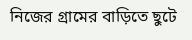নিজের গ্রামের বাড়িতে ছুটে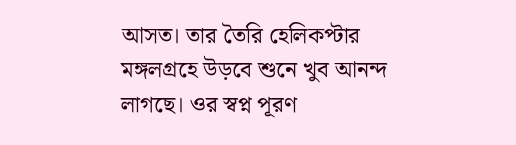আসত। তার তৈরি হেলিকপ্টার মঙ্গলগ্রহে উড়বে শুনে খুব আনন্দ লাগছে। ওর স্বপ্ন পূরণ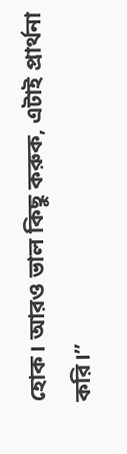হোক। আরও ভাল কিছু করুক, এটাই প্রার্থনা করি।”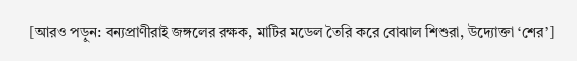[আরও পড়ুন: বন্যপ্রাণীরাই জঙ্গলের রক্ষক, মাটির মডেল তৈরি করে বোঝাল শিশুরা, উদ্যোক্তা ‘শের’]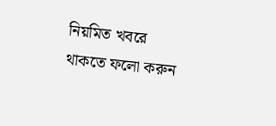নিয়মিত খবরে থাকতে ফলো করুন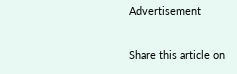Advertisement

Share this article on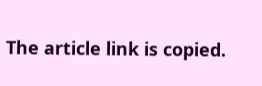The article link is copied.